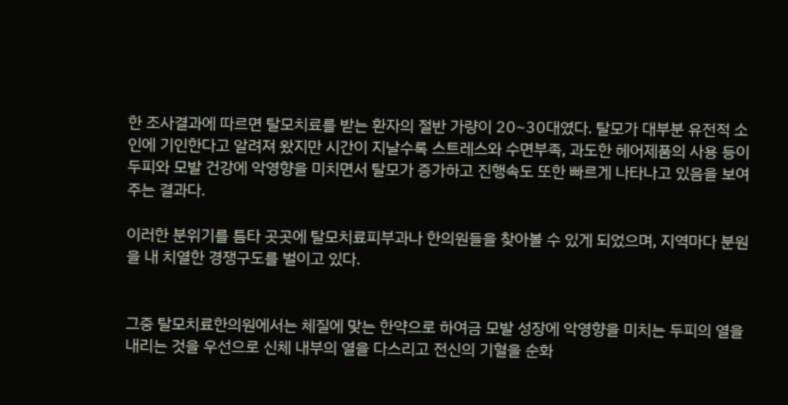한 조사결과에 따르면 탈모치료를 받는 환자의 절반 가량이 20~30대였다. 탈모가 대부분 유전적 소인에 기인한다고 알려져 왔지만 시간이 지날수록 스트레스와 수면부족, 과도한 헤어제품의 사용 등이 두피와 모발 건강에 악영향을 미치면서 탈모가 증가하고 진행속도 또한 빠르게 나타나고 있음을 보여 주는 결과다.

이러한 분위기를 틈타 곳곳에 탈모치료피부과나 한의원들을 찾아볼 수 있게 되었으며, 지역마다 분원을 내 치열한 경쟁구도를 벌이고 있다.


그중 탈모치료한의원에서는 체질에 맞는 한약으로 하여금 모발 성장에 악영향을 미치는 두피의 열을 내리는 것을 우선으로 신체 내부의 열을 다스리고 전신의 기혈을 순화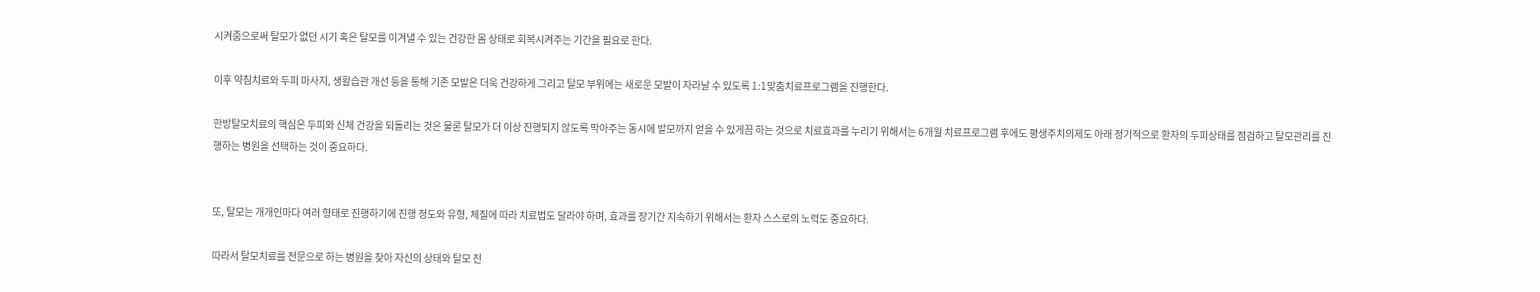시켜줌으로써 탈모가 없던 시기 혹은 탈모를 이겨낼 수 있는 건강한 몸 상태로 회복시켜주는 기간을 필요로 한다.

이후 약침치료와 두피 마사지, 생활습관 개선 등을 통해 기존 모발은 더욱 건강하게 그리고 탈모 부위에는 새로운 모발이 자라날 수 있도록 1:1맞춤치료프로그램을 진행한다.

한방탈모치료의 핵심은 두피와 신체 건강을 되돌리는 것은 물론 탈모가 더 이상 진행되지 않도록 막아주는 동시에 발모까지 얻을 수 있게끔 하는 것으로 치료효과를 누리기 위해서는 6개월 치료프로그램 후에도 평생주치의제도 아래 정기적으로 환자의 두피상태를 점검하고 탈모관리를 진행하는 병원을 선택하는 것이 중요하다.


또, 탈모는 개개인마다 여러 형태로 진행하기에 진행 정도와 유형, 체질에 따라 치료법도 달라야 하며, 효과를 장기간 지속하기 위해서는 환자 스스로의 노력도 중요하다.

따라서 탈모치료를 전문으로 하는 병원을 찾아 자신의 상태와 탈모 진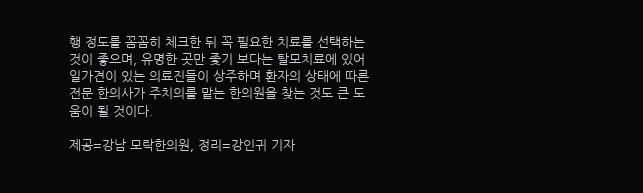행 정도를 꼼꼼히 체크한 뒤 꼭 필요한 치료를 선택하는 것이 좋으며, 유명한 곳만 좇기 보다는 탈모치료에 있어 일가견이 있는 의료진들이 상주하며 환자의 상태에 따른 전문 한의사가 주치의를 맡는 한의원을 찾는 것도 큰 도움이 될 것이다.

제공=강남 모락한의원, 정리=강인귀 기자